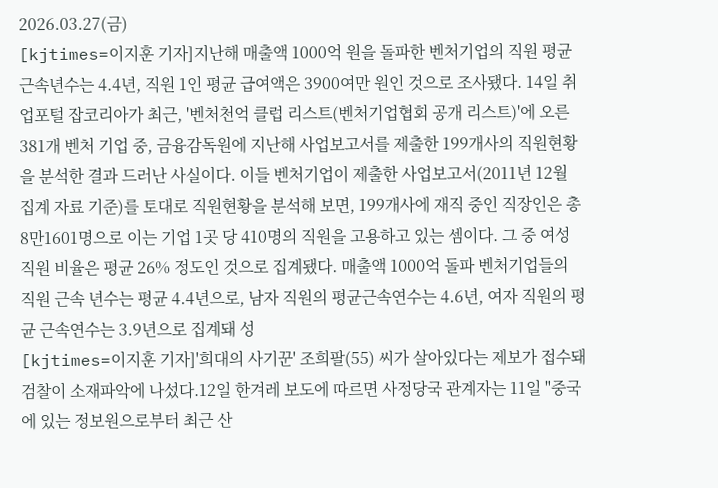2026.03.27(금)
[kjtimes=이지훈 기자]지난해 매출액 1000억 원을 돌파한 벤처기업의 직원 평균 근속년수는 4.4년, 직원 1인 평균 급여액은 3900여만 원인 것으로 조사됐다. 14일 취업포털 잡코리아가 최근, '벤처천억 클럽 리스트(벤처기업협회 공개 리스트)'에 오른 381개 벤처 기업 중, 금융감독원에 지난해 사업보고서를 제출한 199개사의 직원현황을 분석한 결과 드러난 사실이다. 이들 벤처기업이 제출한 사업보고서(2011년 12월 집계 자료 기준)를 토대로 직원현황을 분석해 보면, 199개사에 재직 중인 직장인은 총 8만1601명으로 이는 기업 1곳 당 410명의 직원을 고용하고 있는 셈이다. 그 중 여성 직원 비율은 평균 26% 정도인 것으로 집계됐다. 매출액 1000억 돌파 벤처기업들의 직원 근속 년수는 평균 4.4년으로, 남자 직원의 평균근속연수는 4.6년, 여자 직원의 평균 근속연수는 3.9년으로 집계돼 성
[kjtimes=이지훈 기자]'희대의 사기꾼' 조희팔(55) 씨가 살아있다는 제보가 접수돼 검찰이 소재파악에 나섰다.12일 한겨레 보도에 따르면 사정당국 관계자는 11일 "중국에 있는 정보원으로부터 최근 산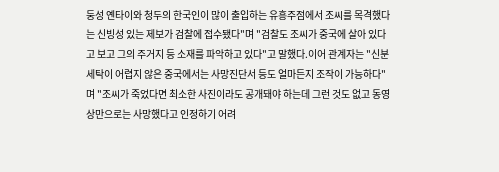둥성 옌타이와 청두의 한국인이 많이 출입하는 유흥주점에서 조씨를 목격했다는 신빙성 있는 제보가 검찰에 접수됐다"며 "검찰도 조씨가 중국에 살아 있다고 보고 그의 주거지 등 소재를 파악하고 있다"고 말했다.이어 관계자는 "신분 세탁이 어렵지 않은 중국에서는 사망진단서 등도 얼마든지 조작이 가능하다"며 "조씨가 죽었다면 최소한 사진이라도 공개돼야 하는데 그런 것도 없고 동영상만으로는 사망했다고 인정하기 어려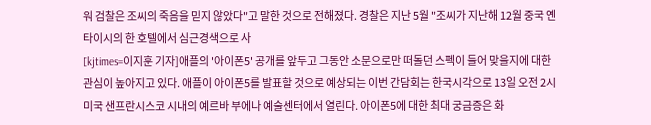워 검찰은 조씨의 죽음을 믿지 않았다"고 말한 것으로 전해졌다. 경찰은 지난 5월 "조씨가 지난해 12월 중국 옌타이시의 한 호텔에서 심근경색으로 사
[kjtimes=이지훈 기자]애플의 '아이폰5' 공개를 앞두고 그동안 소문으로만 떠돌던 스펙이 들어 맞을지에 대한 관심이 높아지고 있다. 애플이 아이폰5를 발표할 것으로 예상되는 이번 간담회는 한국시각으로 13일 오전 2시 미국 샌프란시스코 시내의 예르바 부에나 예술센터에서 열린다. 아이폰5에 대한 최대 궁금증은 화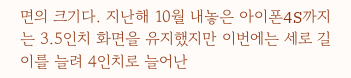면의 크기다. 지난해 10월 내놓은 아이폰4S까지는 3.5인치 화면을 유지했지만 이번에는 세로 길이를 늘려 4인치로 늘어난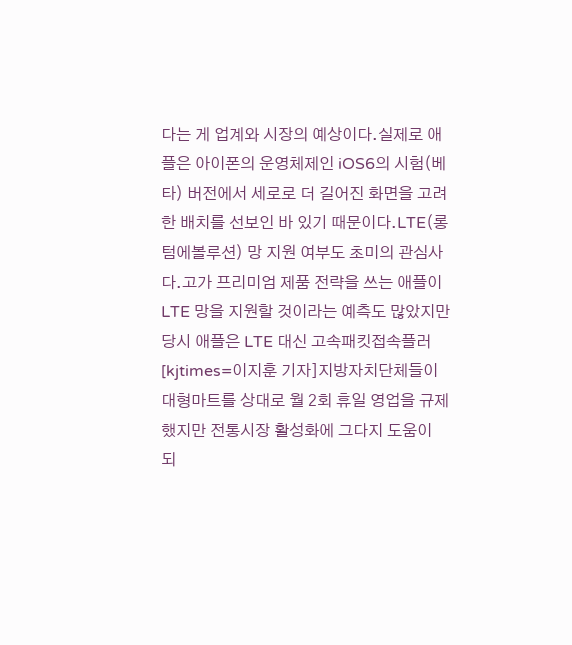다는 게 업계와 시장의 예상이다.실제로 애플은 아이폰의 운영체제인 iOS6의 시험(베타) 버전에서 세로로 더 길어진 화면을 고려한 배치를 선보인 바 있기 때문이다.LTE(롱텀에볼루션) 망 지원 여부도 초미의 관심사다.고가 프리미엄 제품 전략을 쓰는 애플이 LTE 망을 지원할 것이라는 예측도 많았지만 당시 애플은 LTE 대신 고속패킷접속플러
[kjtimes=이지훈 기자]지방자치단체들이 대형마트를 상대로 월 2회 휴일 영업을 규제했지만 전통시장 활성화에 그다지 도움이 되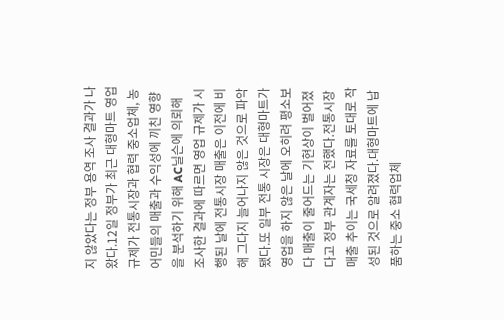지 않았다는 정부 용역 조사 결과가 나왔다.12일 정부가 최근 대형마트 영업 규제가 전통시장과 협력 중소업체, 농어민들의 매출과 수익성에 끼친 영향을 분석하기 위해 AC닐슨에 의뢰해 조사한 결과에 따르면 영업 규제가 시행된 날에 전통시장 매출은 이전에 비해 그다지 늘어나지 않은 것으로 파악됐다.또 일부 전통 시장은 대형마트가 영업을 하지 않은 날에 오히려 평소보다 매출이 줄어드는 기현상이 벌어졌다고 정부 관계자는 전했다.전통시장 매출 추이는 국세청 자료를 토대로 작성된 것으로 알려졌다.대형마트에 납품하는 중소 협력업체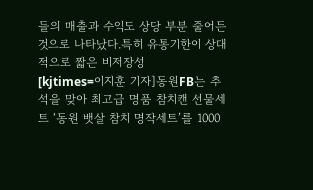들의 매출과 수익도 상당 부분 줄어든 것으로 나타났다.특히 유통기한이 상대적으로 짧은 비저장성
[kjtimes=이지훈 기자]동원FB는 추석을 맞아 최고급 명품 참치캔 선물세트 ‘동원 뱃살 참치 명작세트’를 1000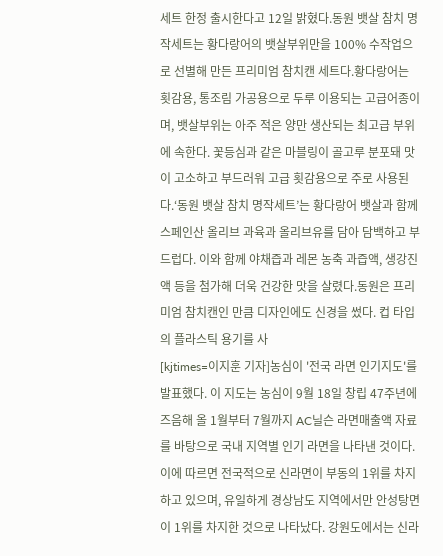세트 한정 출시한다고 12일 밝혔다.동원 뱃살 참치 명작세트는 황다랑어의 뱃살부위만을 100% 수작업으로 선별해 만든 프리미엄 참치캔 세트다.황다랑어는 횟감용, 통조림 가공용으로 두루 이용되는 고급어종이며, 뱃살부위는 아주 적은 양만 생산되는 최고급 부위에 속한다. 꽃등심과 같은 마블링이 골고루 분포돼 맛이 고소하고 부드러워 고급 횟감용으로 주로 사용된다.‘동원 뱃살 참치 명작세트’는 황다랑어 뱃살과 함께 스페인산 올리브 과육과 올리브유를 담아 담백하고 부드럽다. 이와 함께 야채즙과 레몬 농축 과즙액, 생강진액 등을 첨가해 더욱 건강한 맛을 살렸다.동원은 프리미엄 참치캔인 만큼 디자인에도 신경을 썼다. 컵 타입의 플라스틱 용기를 사
[kjtimes=이지훈 기자]농심이 '전국 라면 인기지도'를 발표했다. 이 지도는 농심이 9월 18일 창립 47주년에 즈음해 올 1월부터 7월까지 AC닐슨 라면매출액 자료를 바탕으로 국내 지역별 인기 라면을 나타낸 것이다.이에 따르면 전국적으로 신라면이 부동의 1위를 차지하고 있으며, 유일하게 경상남도 지역에서만 안성탕면이 1위를 차지한 것으로 나타났다. 강원도에서는 신라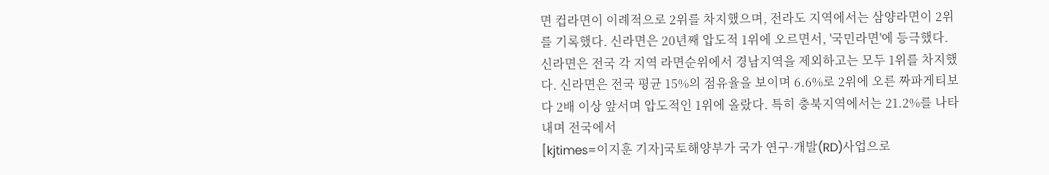면 컵라면이 이례적으로 2위를 차지했으며, 전라도 지역에서는 삼양라면이 2위를 기록했다. 신라면은 20년째 압도적 1위에 오르면서, '국민라면'에 등극했다. 신라면은 전국 각 지역 라면순위에서 경남지역을 제외하고는 모두 1위를 차지했다. 신라면은 전국 평균 15%의 점유율을 보이며 6.6%로 2위에 오른 짜파게티보다 2배 이상 앞서며 압도적인 1위에 올랐다. 특히 충북지역에서는 21.2%를 나타내며 전국에서
[kjtimes=이지훈 기자]국토해양부가 국가 연구·개발(RD)사업으로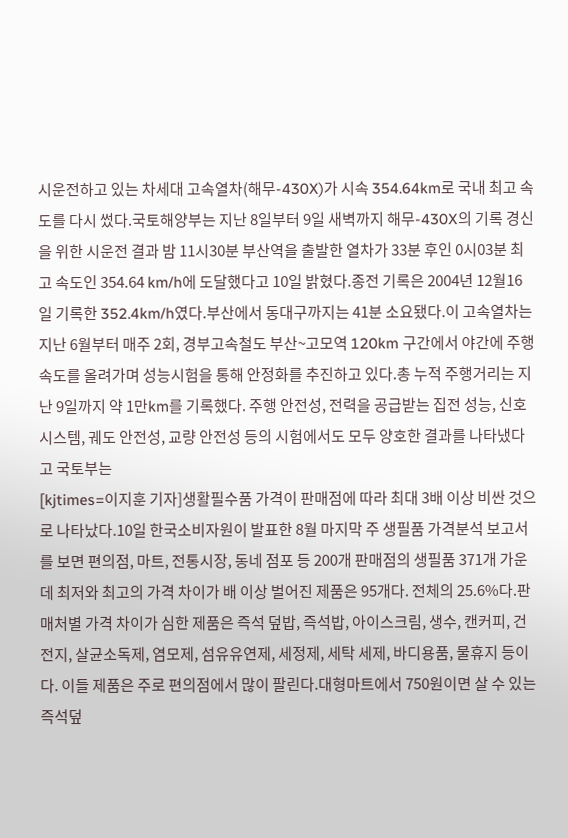시운전하고 있는 차세대 고속열차(해무-430X)가 시속 354.64km로 국내 최고 속도를 다시 썼다.국토해양부는 지난 8일부터 9일 새벽까지 해무-430X의 기록 경신을 위한 시운전 결과 밤 11시30분 부산역을 출발한 열차가 33분 후인 0시03분 최고 속도인 354.64 km/h에 도달했다고 10일 밝혔다.종전 기록은 2004년 12월16일 기록한 352.4km/h였다.부산에서 동대구까지는 41분 소요됐다.이 고속열차는 지난 6월부터 매주 2회, 경부고속철도 부산~고모역 120km 구간에서 야간에 주행속도를 올려가며 성능시험을 통해 안정화를 추진하고 있다.총 누적 주행거리는 지난 9일까지 약 1만km를 기록했다. 주행 안전성, 전력을 공급받는 집전 성능, 신호 시스템, 궤도 안전성, 교량 안전성 등의 시험에서도 모두 양호한 결과를 나타냈다고 국토부는
[kjtimes=이지훈 기자]생활필수품 가격이 판매점에 따라 최대 3배 이상 비싼 것으로 나타났다.10일 한국소비자원이 발표한 8월 마지막 주 생필품 가격분석 보고서를 보면 편의점, 마트, 전통시장, 동네 점포 등 200개 판매점의 생필품 371개 가운데 최저와 최고의 가격 차이가 배 이상 벌어진 제품은 95개다. 전체의 25.6%다.판매처별 가격 차이가 심한 제품은 즉석 덮밥, 즉석밥, 아이스크림, 생수, 캔커피, 건전지, 살균소독제, 염모제, 섬유유연제, 세정제, 세탁 세제, 바디용품, 물휴지 등이다. 이들 제품은 주로 편의점에서 많이 팔린다.대형마트에서 750원이면 살 수 있는 즉석덮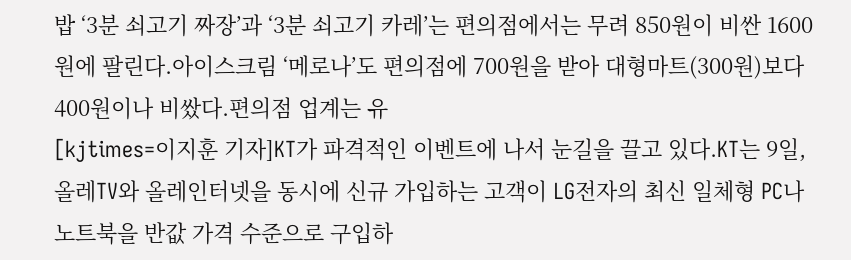밥 ‘3분 쇠고기 짜장’과 ‘3분 쇠고기 카레’는 편의점에서는 무려 850원이 비싼 1600원에 팔린다.아이스크림 ‘메로나’도 편의점에 700원을 받아 대형마트(300원)보다 400원이나 비쌌다.편의점 업계는 유
[kjtimes=이지훈 기자]KT가 파격적인 이벤트에 나서 눈길을 끌고 있다.KT는 9일, 올레TV와 올레인터넷을 동시에 신규 가입하는 고객이 LG전자의 최신 일체형 PC나 노트북을 반값 가격 수준으로 구입하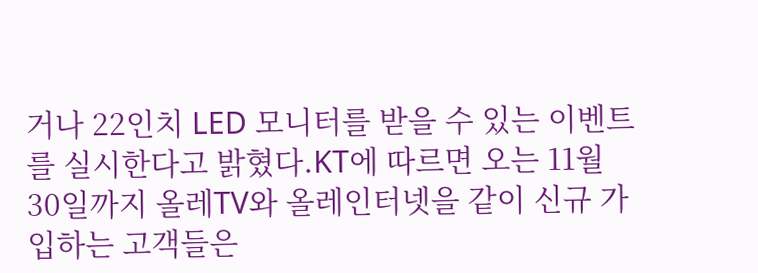거나 22인치 LED 모니터를 받을 수 있는 이벤트를 실시한다고 밝혔다.KT에 따르면 오는 11월 30일까지 올레TV와 올레인터넷을 같이 신규 가입하는 고객들은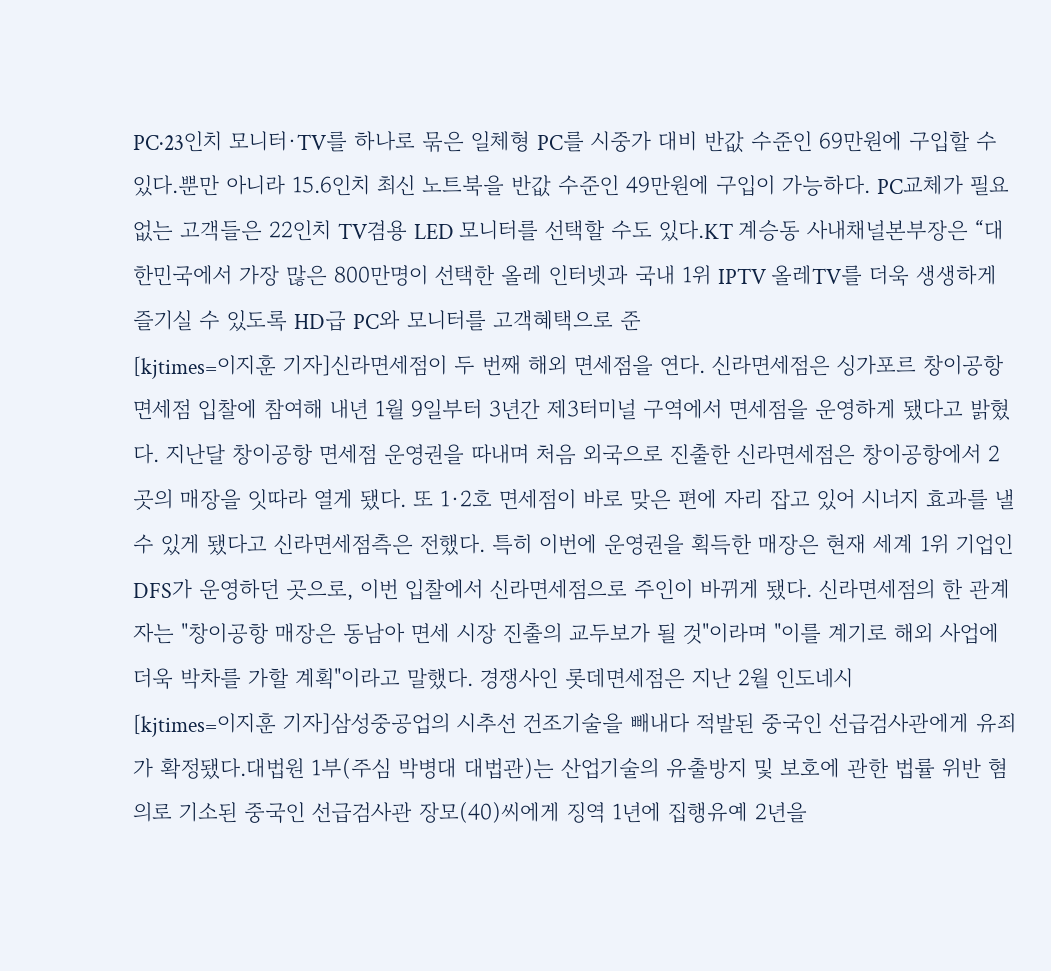PC·23인치 모니터·TV를 하나로 묶은 일체형 PC를 시중가 대비 반값 수준인 69만원에 구입할 수 있다.뿐만 아니라 15.6인치 최신 노트북을 반값 수준인 49만원에 구입이 가능하다. PC교체가 필요 없는 고객들은 22인치 TV겸용 LED 모니터를 선택할 수도 있다.KT 계승동 사내채널본부장은 “대한민국에서 가장 많은 800만명이 선택한 올레 인터넷과 국내 1위 IPTV 올레TV를 더욱 생생하게 즐기실 수 있도록 HD급 PC와 모니터를 고객혜택으로 준
[kjtimes=이지훈 기자]신라면세점이 두 번째 해외 면세점을 연다. 신라면세점은 싱가포르 창이공항 면세점 입찰에 참여해 내년 1월 9일부터 3년간 제3터미널 구역에서 면세점을 운영하게 됐다고 밝혔다. 지난달 창이공항 면세점 운영권을 따내며 처음 외국으로 진출한 신라면세점은 창이공항에서 2곳의 매장을 잇따라 열게 됐다. 또 1·2호 면세점이 바로 맞은 편에 자리 잡고 있어 시너지 효과를 낼 수 있게 됐다고 신라면세점측은 전했다. 특히 이번에 운영권을 획득한 매장은 현재 세계 1위 기업인 DFS가 운영하던 곳으로, 이번 입찰에서 신라면세점으로 주인이 바뀌게 됐다. 신라면세점의 한 관계자는 "창이공항 매장은 동남아 면세 시장 진출의 교두보가 될 것"이라며 "이를 계기로 해외 사업에 더욱 박차를 가할 계획"이라고 말했다. 경쟁사인 롯데면세점은 지난 2월 인도네시
[kjtimes=이지훈 기자]삼성중공업의 시추선 건조기술을 빼내다 적발된 중국인 선급검사관에게 유죄가 확정됐다.대법원 1부(주심 박병대 대법관)는 산업기술의 유출방지 및 보호에 관한 법률 위반 혐의로 기소된 중국인 선급검사관 장모(40)씨에게 징역 1년에 집행유예 2년을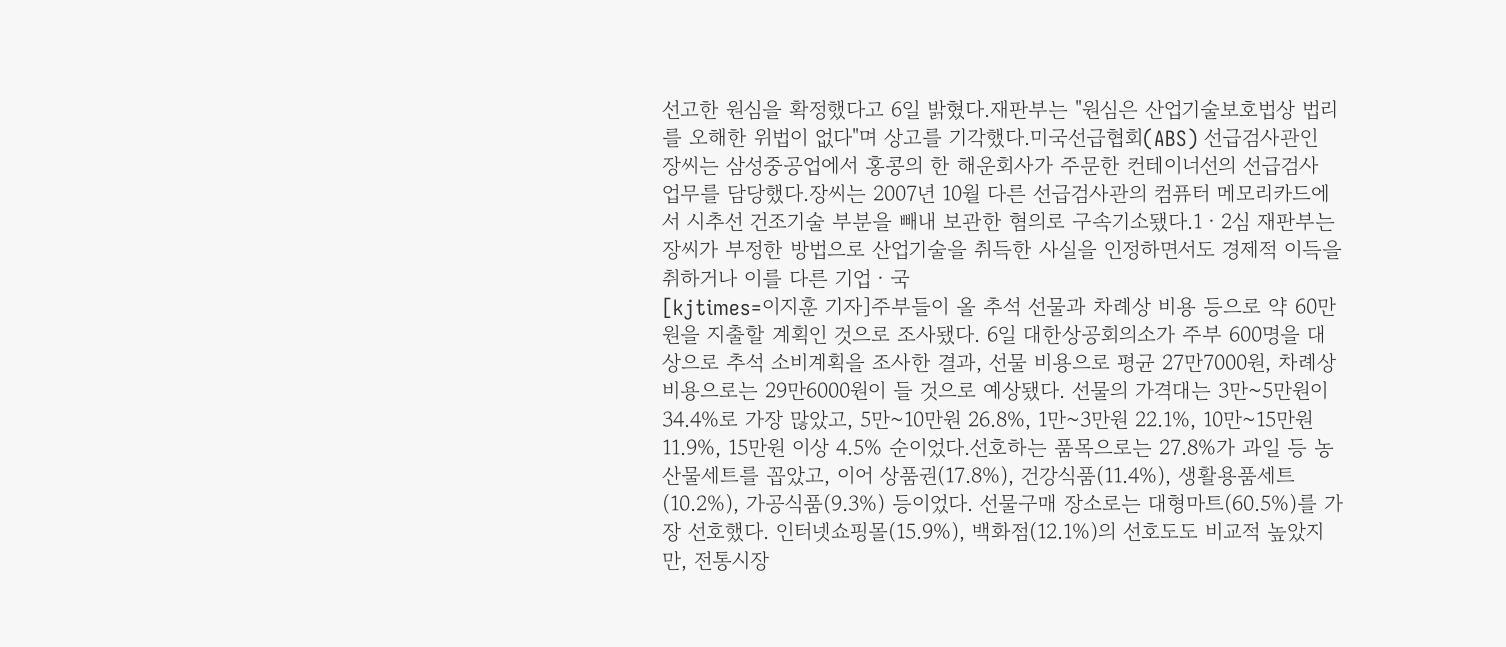선고한 원심을 확정했다고 6일 밝혔다.재판부는 "원심은 산업기술보호법상 법리를 오해한 위법이 없다"며 상고를 기각했다.미국선급협회(ABS) 선급검사관인 장씨는 삼성중공업에서 홍콩의 한 해운회사가 주문한 컨테이너선의 선급검사 업무를 담당했다.장씨는 2007년 10월 다른 선급검사관의 컴퓨터 메모리카드에서 시추선 건조기술 부분을 빼내 보관한 혐의로 구속기소됐다.1ㆍ2심 재판부는 장씨가 부정한 방법으로 산업기술을 취득한 사실을 인정하면서도 경제적 이득을 취하거나 이를 다른 기업ㆍ국
[kjtimes=이지훈 기자]주부들이 올 추석 선물과 차례상 비용 등으로 약 60만원을 지출할 계획인 것으로 조사됐다. 6일 대한상공회의소가 주부 600명을 대상으로 추석 소비계획을 조사한 결과, 선물 비용으로 평균 27만7000원, 차례상 비용으로는 29만6000원이 들 것으로 예상됐다. 선물의 가격대는 3만~5만원이 34.4%로 가장 많았고, 5만~10만원 26.8%, 1만~3만원 22.1%, 10만~15만원 11.9%, 15만원 이상 4.5% 순이었다.선호하는 품목으로는 27.8%가 과일 등 농산물세트를 꼽았고, 이어 상품권(17.8%), 건강식품(11.4%), 생활용품세트(10.2%), 가공식품(9.3%) 등이었다. 선물구매 장소로는 대형마트(60.5%)를 가장 선호했다. 인터넷쇼핑몰(15.9%), 백화점(12.1%)의 선호도도 비교적 높았지만, 전통시장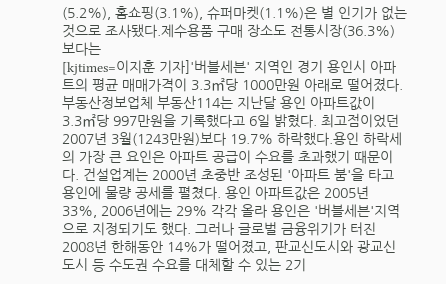(5.2%), 홈쇼핑(3.1%), 슈퍼마켓(1.1%)은 별 인기가 없는 것으로 조사됐다.제수용품 구매 장소도 전통시장(36.3%)보다는
[kjtimes=이지훈 기자]'버블세븐' 지역인 경기 용인시 아파트의 평균 매매가격이 3.3㎡당 1000만원 아래로 떨어졌다. 부동산정보업체 부동산114는 지난달 용인 아파트값이 3.3㎡당 997만원을 기록했다고 6일 밝혔다. 최고점이었던 2007년 3월(1243만원)보다 19.7% 하락했다.용인 하락세의 가장 큰 요인은 아파트 공급이 수요를 초과했기 때문이다. 건설업계는 2000년 초중반 조성된 '아파트 붐'을 타고 용인에 물량 공세를 펼쳤다. 용인 아파트값은 2005년 33%, 2006년에는 29% 각각 올라 용인은 '버블세븐'지역으로 지정되기도 했다. 그러나 글로벌 금융위기가 터진 2008년 한해동안 14%가 떨어졌고, 판교신도시와 광교신도시 등 수도권 수요를 대체할 수 있는 2기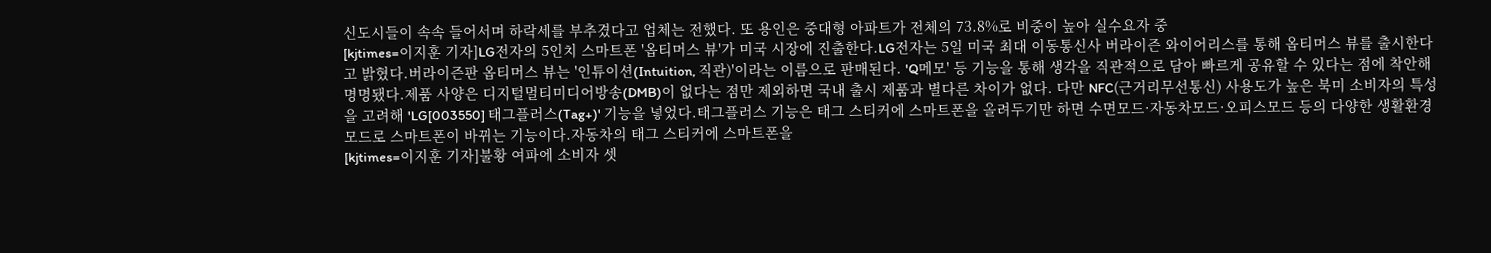신도시들이 속속 들어서며 하락세를 부추겼다고 업체는 전했다. 또 용인은 중대형 아파트가 전체의 73.8%로 비중이 높아 실수요자 중
[kjtimes=이지훈 기자]LG전자의 5인치 스마트폰 '옵티머스 뷰'가 미국 시장에 진출한다.LG전자는 5일 미국 최대 이동통신사 버라이즌 와이어리스를 통해 옵티머스 뷰를 출시한다고 밝혔다.버라이즌판 옵티머스 뷰는 '인튜이션(Intuition, 직관)'이라는 이름으로 판매된다. 'Q메모' 등 기능을 통해 생각을 직관적으로 담아 빠르게 공유할 수 있다는 점에 착안해 명명됐다.제품 사양은 디지털멀티미디어방송(DMB)이 없다는 점만 제외하면 국내 출시 제품과 별다른 차이가 없다. 다만 NFC(근거리무선통신) 사용도가 높은 북미 소비자의 특성을 고려해 'LG[003550] 태그플러스(Tag+)' 기능을 넣었다.태그플러스 기능은 태그 스티커에 스마트폰을 올려두기만 하면 수면모드·자동차모드·오피스모드 등의 다양한 생활환경 모드로 스마트폰이 바뀌는 기능이다.자동차의 태그 스티커에 스마트폰을
[kjtimes=이지훈 기자]불황 여파에 소비자 셋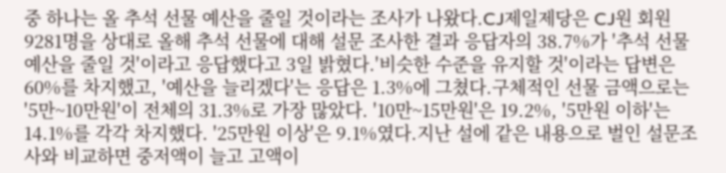중 하나는 올 추석 선물 예산을 줄일 것이라는 조사가 나왔다.CJ제일제당은 CJ원 회원 9281명을 상대로 올해 추석 선물에 대해 설문 조사한 결과 응답자의 38.7%가 '추석 선물 예산을 줄일 것'이라고 응답했다고 3일 밝혔다.'비슷한 수준을 유지할 것'이라는 답변은 60%를 차지했고, '예산을 늘리겠다'는 응답은 1.3%에 그쳤다.구체적인 선물 금액으로는 '5만~10만원'이 전체의 31.3%로 가장 많았다. '10만~15만원'은 19.2%, '5만원 이하'는 14.1%를 각각 차지했다. '25만원 이상'은 9.1%였다.지난 설에 같은 내용으로 벌인 설문조사와 비교하면 중저액이 늘고 고액이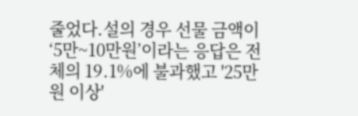줄었다.설의 경우 선물 금액이 ‘5만~10만원’이라는 응답은 전체의 19.1%에 불과했고 '25만원 이상'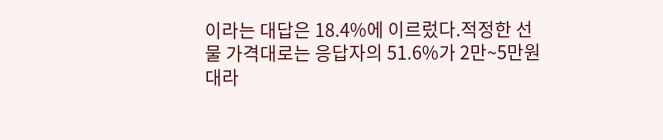이라는 대답은 18.4%에 이르렀다.적정한 선물 가격대로는 응답자의 51.6%가 2만~5만원대라